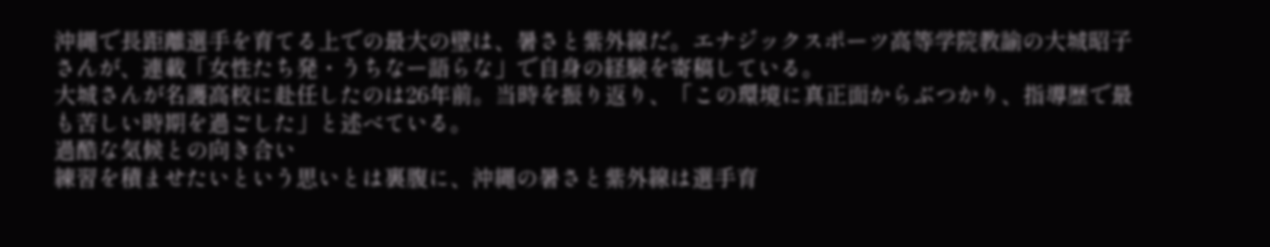沖縄で長距離選手を育てる上での最大の壁は、暑さと紫外線だ。エナジックスポーツ高等学院教諭の大城昭子さんが、連載「女性たち発・うちなー語らな」で自身の経験を寄稿している。
大城さんが名護高校に赴任したのは26年前。当時を振り返り、「この環境に真正面からぶつかり、指導歴で最も苦しい時期を過ごした」と述べている。
過酷な気候との向き合い
練習を積ませたいという思いとは裏腹に、沖縄の暑さと紫外線は選手育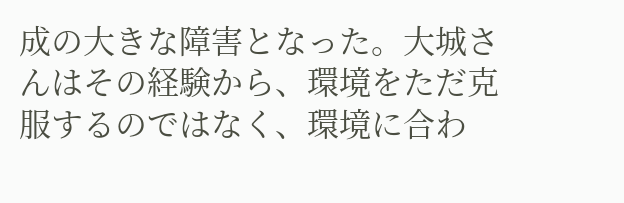成の大きな障害となった。大城さんはその経験から、環境をただ克服するのではなく、環境に合わ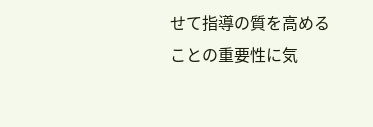せて指導の質を高めることの重要性に気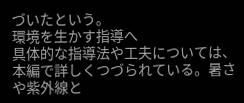づいたという。
環境を生かす指導へ
具体的な指導法や工夫については、本編で詳しくつづられている。暑さや紫外線と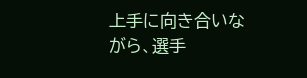上手に向き合いながら、選手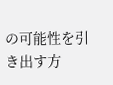の可能性を引き出す方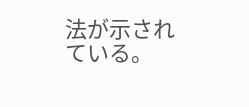法が示されている。